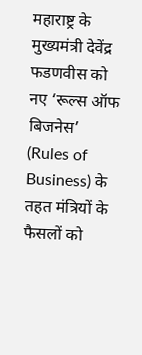महाराष्ट्र के मुख्यमंत्री देवेंद्र फडणवीस को नए ‘रूल्स ऑफ बिजनेस’ (Rules of Business) के तहत मंत्रियों के फैसलों को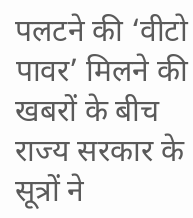पलटने की ‘वीटो पावर’ मिलने की खबरों के बीच राज्य सरकार के सूत्रों ने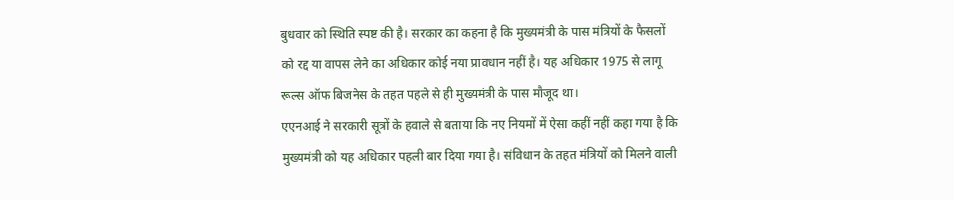बुधवार को स्थिति स्पष्ट की है। सरकार का कहना है कि मुख्यमंत्री के पास मंत्रियों के फैसलों को रद्द या वापस लेने का अधिकार कोई नया प्रावधान नहीं है। यह अधिकार 1975 से लागू रूल्स ऑफ बिजनेस के तहत पहले से ही मुख्यमंत्री के पास मौजूद था।
एएनआई ने सरकारी सूत्रों के हवाले से बताया कि नए नियमों में ऐसा कहीं नहीं कहा गया है कि मुख्यमंत्री को यह अधिकार पहली बार दिया गया है। संविधान के तहत मंत्रियों को मिलने वाली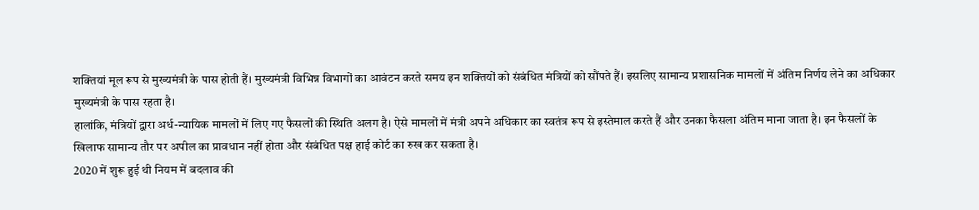शक्तियां मूल रूप से मुख्यमंत्री के पास होती हैं। मुख्यमंत्री विभिन्न विभागों का आवंटन करते समय इन शक्तियों को संबंधित मंत्रियों को सौंपते हैं। इसलिए सामान्य प्रशासनिक मामलों में अंतिम निर्णय लेने का अधिकार मुख्यमंत्री के पास रहता है।
हालांकि, मंत्रियों द्वारा अर्ध-न्यायिक मामलों में लिए गए फैसलों की स्थिति अलग है। ऐसे मामलों में मंत्री अपने अधिकार का स्वतंत्र रूप से इस्तेमाल करते हैं और उनका फैसला अंतिम माना जाता है। इन फैसलों के खिलाफ सामान्य तौर पर अपील का प्रावधान नहीं होता और संबंधित पक्ष हाई कोर्ट का रुख कर सकता है।
2020 में शुरू हुई थी नियम में बदलाव की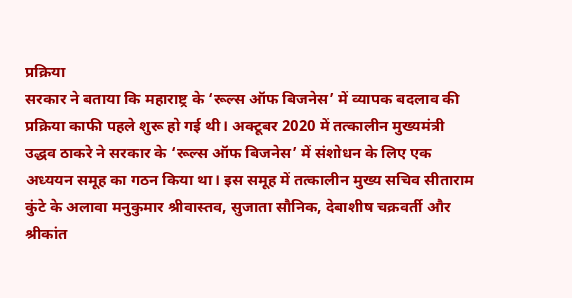प्रक्रिया
सरकार ने बताया कि महाराष्ट्र के ‘रूल्स ऑफ बिजनेस’ में व्यापक बदलाव की प्रक्रिया काफी पहले शुरू हो गई थी। अक्टूबर 2020 में तत्कालीन मुख्यमंत्री उद्धव ठाकरे ने सरकार के ‘रूल्स ऑफ बिजनेस’ में संशोधन के लिए एक अध्ययन समूह का गठन किया था। इस समूह में तत्कालीन मुख्य सचिव सीताराम कुंटे के अलावा मनुकुमार श्रीवास्तव, सुजाता सौनिक, देबाशीष चक्रवर्ती और श्रीकांत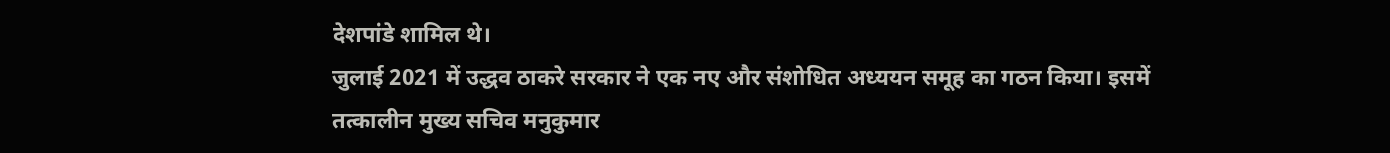देशपांडे शामिल थे।
जुलाई 2021 में उद्धव ठाकरे सरकार ने एक नए और संशोधित अध्ययन समूह का गठन किया। इसमें तत्कालीन मुख्य सचिव मनुकुमार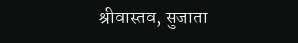श्रीवास्तव, सुजाता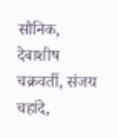सौनिक, देबाशीष चक्रवर्ती, संजय चहांदे,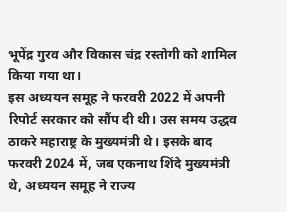भूपेंद्र गुरव और विकास चंद्र रस्तोगी को शामिल किया गया था।
इस अध्ययन समूह ने फरवरी 2022 में अपनी रिपोर्ट सरकार को सौंप दी थी। उस समय उद्धव ठाकरे महाराष्ट्र के मुख्यमंत्री थे। इसके बाद फरवरी 2024 में, जब एकनाथ शिंदे मुख्यमंत्री थे, अध्ययन समूह ने राज्य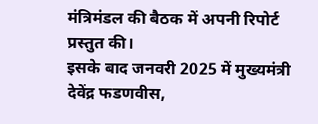मंत्रिमंडल की बैठक में अपनी रिपोर्ट प्रस्तुत की।
इसके बाद जनवरी 2025 में मुख्यमंत्री देवेंद्र फडणवीस,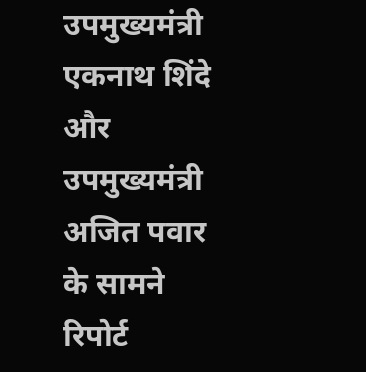उपमुख्यमंत्री एकनाथ शिंदे और उपमुख्यमंत्री अजित पवार के सामने रिपोर्ट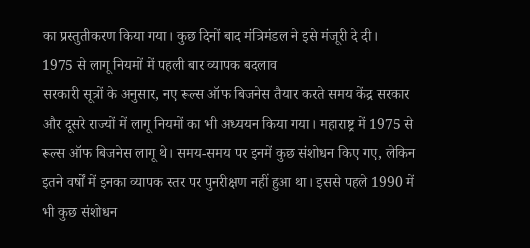का प्रस्तुतीकरण किया गया। कुछ दिनों बाद मंत्रिमंडल ने इसे मंजूरी दे दी।
1975 से लागू नियमों में पहली बार व्यापक बदलाव
सरकारी सूत्रों के अनुसार, नए रूल्स ऑफ बिजनेस तैयार करते समय केंद्र सरकार और दूसरे राज्यों में लागू नियमों का भी अध्ययन किया गया। महाराष्ट्र में 1975 से रूल्स ऑफ बिजनेस लागू थे। समय-समय पर इनमें कुछ संशोधन किए गए, लेकिन इतने वर्षों में इनका व्यापक स्तर पर पुनरीक्षण नहीं हुआ था। इससे पहले 1990 में भी कुछ संशोधन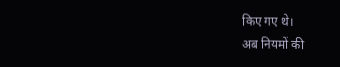किए गए थे।
अब नियमों की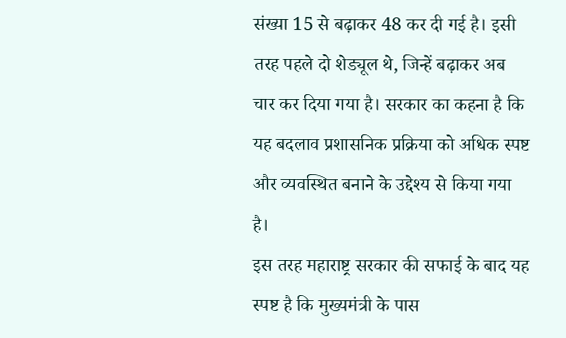संख्या 15 से बढ़ाकर 48 कर दी गई है। इसी तरह पहले दो शेड्यूल थे, जिन्हें बढ़ाकर अब चार कर दिया गया है। सरकार का कहना है कि यह बदलाव प्रशासनिक प्रक्रिया को अधिक स्पष्ट और व्यवस्थित बनाने के उद्देश्य से किया गया है।
इस तरह महाराष्ट्र सरकार की सफाई के बाद यह स्पष्ट है कि मुख्यमंत्री के पास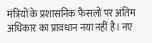मंत्रियों के प्रशासनिक फैसलों पर अंतिम अधिकार का प्रावधान नया नहीं है। नए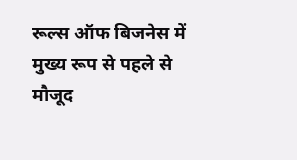रूल्स ऑफ बिजनेस में मुख्य रूप से पहले से मौजूद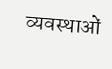व्यवस्थाओं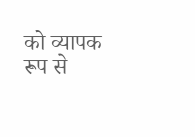को व्यापक रूप से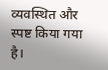व्यवस्थित और स्पष्ट किया गया है।